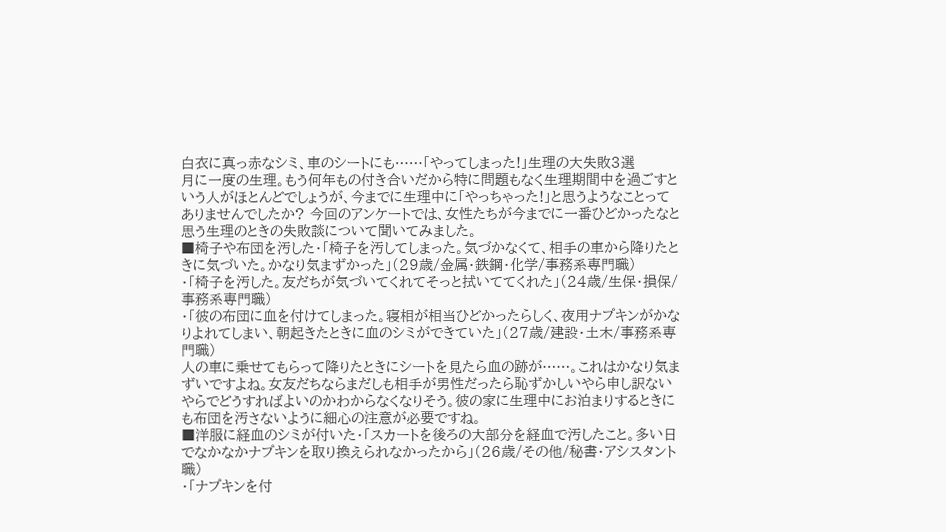白衣に真っ赤なシミ、車のシートにも……「やってしまった!」生理の大失敗3選
月に一度の生理。もう何年もの付き合いだから特に問題もなく生理期間中を過ごすという人がほとんどでしょうが、今までに生理中に「やっちゃった!」と思うようなことってありませんでしたか? 今回のアンケートでは、女性たちが今までに一番ひどかったなと思う生理のときの失敗談について聞いてみました。
■椅子や布団を汚した・「椅子を汚してしまった。気づかなくて、相手の車から降りたときに気づいた。かなり気まずかった」(29歳/金属・鉄鋼・化学/事務系専門職)
・「椅子を汚した。友だちが気づいてくれてそっと拭いててくれた」(24歳/生保・損保/事務系専門職)
・「彼の布団に血を付けてしまった。寝相が相当ひどかったらしく、夜用ナプキンがかなりよれてしまい、朝起きたときに血のシミができていた」(27歳/建設・土木/事務系専門職)
人の車に乗せてもらって降りたときにシートを見たら血の跡が……。これはかなり気まずいですよね。女友だちならまだしも相手が男性だったら恥ずかしいやら申し訳ないやらでどうすればよいのかわからなくなりそう。彼の家に生理中にお泊まりするときにも布団を汚さないように細心の注意が必要ですね。
■洋服に経血のシミが付いた・「スカートを後ろの大部分を経血で汚したこと。多い日でなかなかナプキンを取り換えられなかったから」(26歳/その他/秘書・アシスタント職)
・「ナプキンを付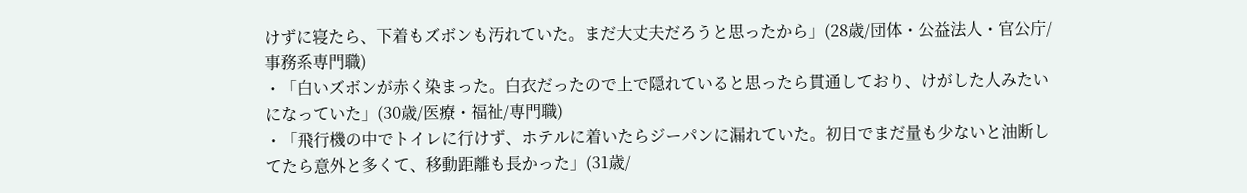けずに寝たら、下着もズボンも汚れていた。まだ大丈夫だろうと思ったから」(28歳/団体・公益法人・官公庁/事務系専門職)
・「白いズボンが赤く染まった。白衣だったので上で隠れていると思ったら貫通しており、けがした人みたいになっていた」(30歳/医療・福祉/専門職)
・「飛行機の中でトイレに行けず、ホテルに着いたらジーパンに漏れていた。初日でまだ量も少ないと油断してたら意外と多くて、移動距離も長かった」(31歳/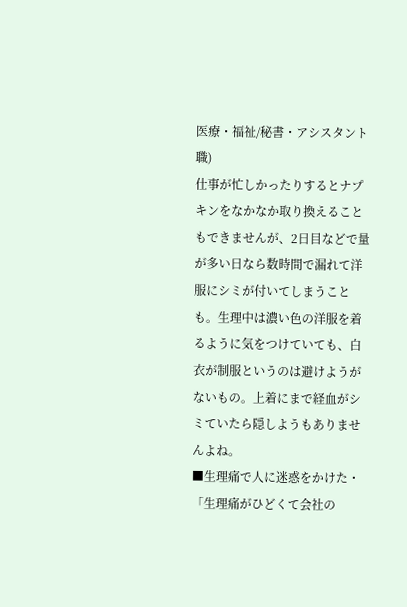医療・福祉/秘書・アシスタント職)
仕事が忙しかったりするとナプキンをなかなか取り換えることもできませんが、2日目などで量が多い日なら数時間で漏れて洋服にシミが付いてしまうことも。生理中は濃い色の洋服を着るように気をつけていても、白衣が制服というのは避けようがないもの。上着にまで経血がシミていたら隠しようもありませんよね。
■生理痛で人に迷惑をかけた・「生理痛がひどくて会社の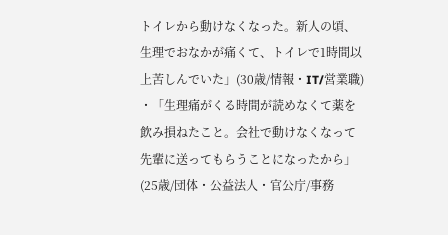トイレから動けなくなった。新人の頃、生理でおなかが痛くて、トイレで1時間以上苦しんでいた」(30歳/情報・IT/営業職)
・「生理痛がくる時間が読めなくて薬を飲み損ねたこと。会社で動けなくなって先輩に送ってもらうことになったから」(25歳/団体・公益法人・官公庁/事務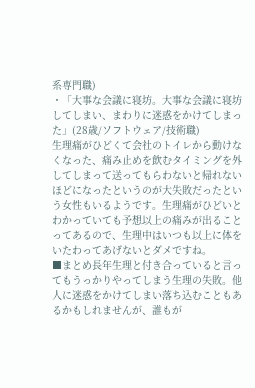系専門職)
・「大事な会議に寝坊。大事な会議に寝坊してしまい、まわりに迷惑をかけてしまった」(28歳/ソフトウェア/技術職)
生理痛がひどくて会社のトイレから動けなくなった、痛み止めを飲むタイミングを外してしまって送ってもらわないと帰れないほどになったというのが大失敗だったという女性もいるようです。生理痛がひどいとわかっていても予想以上の痛みが出ることってあるので、生理中はいつも以上に体をいたわってあげないとダメですね。
■まとめ長年生理と付き合っていると言ってもうっかりやってしまう生理の失敗。他人に迷惑をかけてしまい落ち込むこともあるかもしれませんが、誰もが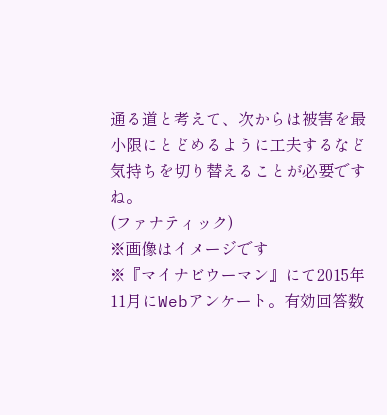通る道と考えて、次からは被害を最小限にとどめるように工夫するなど気持ちを切り替えることが必要ですね。
(ファナティック)
※画像はイメージです
※『マイナビウーマン』にて2015年11月にWebアンケート。有効回答数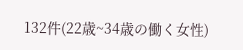132件(22歳~34歳の働く女性)